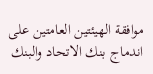موافقة الهيئتين العامتين على اندماج بنك الاتحاد والبنك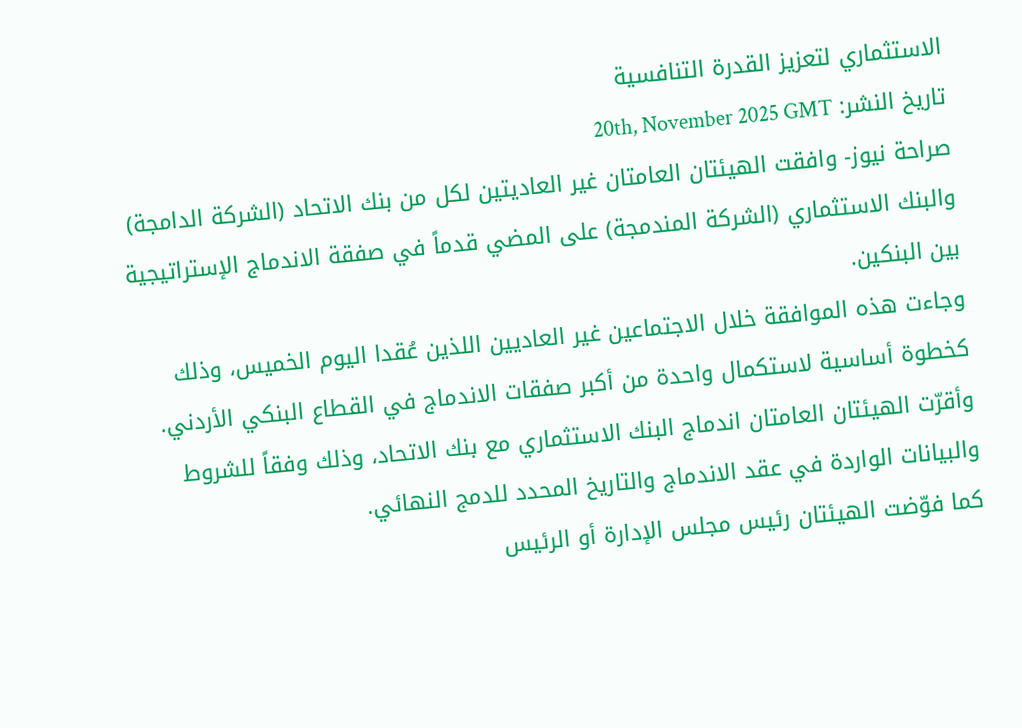الاستثماري لتعزيز القدرة التنافسية
تاريخ النشر: 20th, November 2025 GMT
صراحة نيوز- وافقت الهيئتان العامتان غير العاديتين لكل من بنك الاتحاد (الشركة الدامجة) والبنك الاستثماري (الشركة المندمجة) على المضي قدماً في صفقة الاندماج الإستراتيجية بين البنكين.
وجاءت هذه الموافقة خلال الاجتماعين غير العاديين اللذين عُقدا اليوم الخميس، وذلك كخطوة أساسية لاستكمال واحدة من أكبر صفقات الاندماج في القطاع البنكي الأردني.
وأقرّت الهيئتان العامتان اندماج البنك الاستثماري مع بنك الاتحاد، وذلك وفقاً للشروط والبيانات الواردة في عقد الاندماج والتاريخ المحدد للدمج النهائي.
كما فوّضت الهيئتان رئيس مجلس الإدارة أو الرئيس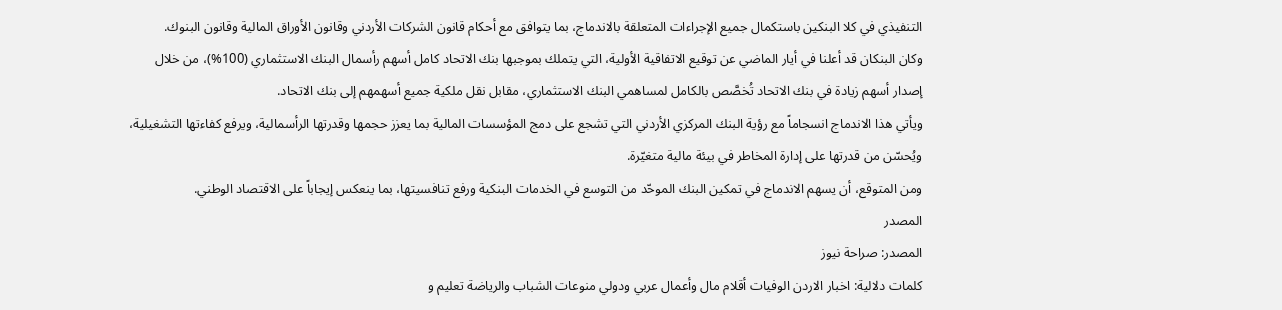التنفيذي في كلا البنكين باستكمال جميع الإجراءات المتعلقة بالاندماج، بما يتوافق مع أحكام قانون الشركات الأردني وقانون الأوراق المالية وقانون البنوك.
وكان البنكان قد أعلنا في أيار الماضي عن توقيع الاتفاقية الأولية، التي يتملك بموجبها بنك الاتحاد كامل أسهم رأسمال البنك الاستثماري (100%)، من خلال إصدار أسهم زيادة في بنك الاتحاد تُخصَّص بالكامل لمساهمي البنك الاستثماري، مقابل نقل ملكية جميع أسهمهم إلى بنك الاتحاد.
ويأتي هذا الاندماج انسجاماً مع رؤية البنك المركزي الأردني التي تشجع على دمج المؤسسات المالية بما يعزز حجمها وقدرتها الرأسمالية، ويرفع كفاءتها التشغيلية، ويُحسّن من قدرتها على إدارة المخاطر في بيئة مالية متغيّرة.
ومن المتوقع، أن يسهم الاندماج في تمكين البنك الموحّد من التوسع في الخدمات البنكية ورفع تنافسيتها، بما ينعكس إيجاباً على الاقتصاد الوطني.
المصدر
المصدر: صراحة نيوز
كلمات دلالية: اخبار الاردن الوفيات أقلام مال وأعمال عربي ودولي منوعات الشباب والرياضة تعليم و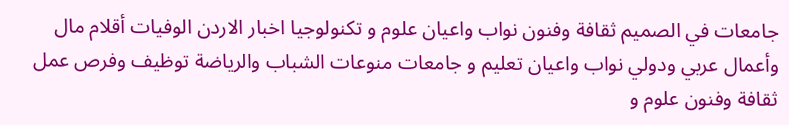جامعات في الصميم ثقافة وفنون نواب واعيان علوم و تكنولوجيا اخبار الاردن الوفيات أقلام مال وأعمال عربي ودولي نواب واعيان تعليم و جامعات منوعات الشباب والرياضة توظيف وفرص عمل ثقافة وفنون علوم و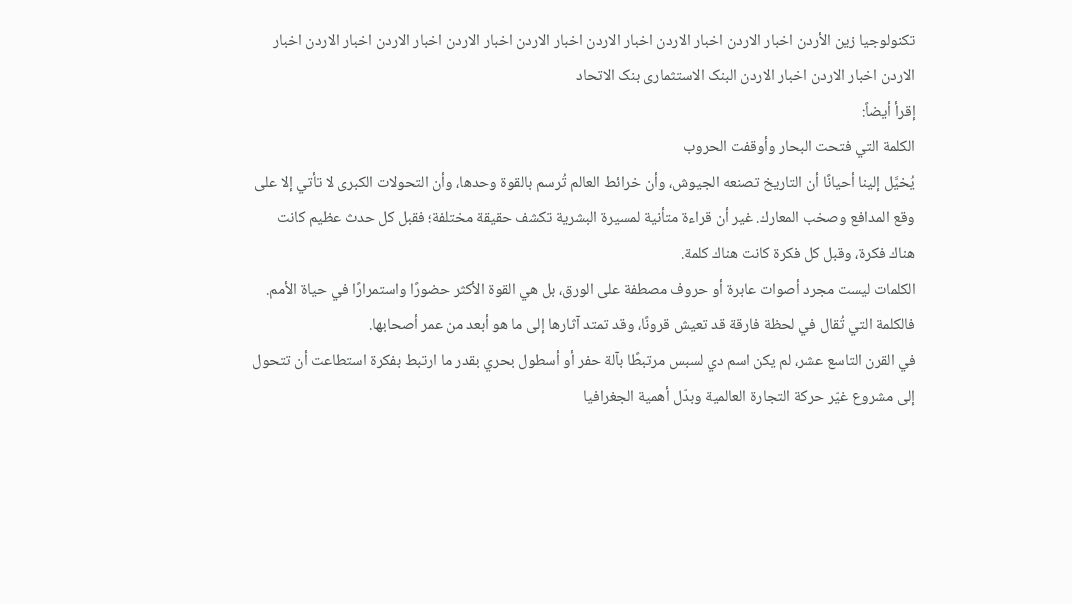تكنولوجيا زين الأردن اخبار الاردن اخبار الاردن اخبار الاردن اخبار الاردن اخبار الاردن اخبار الاردن اخبار الاردن اخبار الاردن اخبار الاردن اخبار الاردن البنک الاستثماری بنک الاتحاد
إقرأ أيضاً:
الكلمة التي فتحت البحار وأوقفت الحروب
يُخيَّل إلينا أحيانًا أن التاريخ تصنعه الجيوش، وأن خرائط العالم تُرسم بالقوة وحدها، وأن التحولات الكبرى لا تأتي إلا على وقع المدافع وصخب المعارك. غير أن قراءة متأنية لمسيرة البشرية تكشف حقيقة مختلفة؛ فقبل كل حدث عظيم كانت هناك فكرة، وقبل كل فكرة كانت هناك كلمة.
الكلمات ليست مجرد أصوات عابرة أو حروف مصطفة على الورق، بل هي القوة الأكثر حضورًا واستمرارًا في حياة الأمم. فالكلمة التي تُقال في لحظة فارقة قد تعيش قرونًا، وقد تمتد آثارها إلى ما هو أبعد من عمر أصحابها.
في القرن التاسع عشر، لم يكن اسم دي لسبس مرتبطًا بآلة حفر أو أسطول بحري بقدر ما ارتبط بفكرة استطاعت أن تتحول إلى مشروع غيّر حركة التجارة العالمية وبدّل أهمية الجغرافيا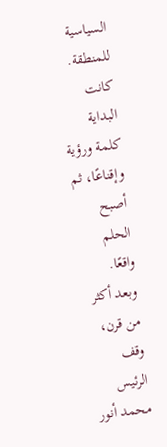السياسية للمنطقة. كانت البداية كلمة ورؤية وإقناعًا، ثم أصبح الحلم واقعًا.
وبعد أكثر من قرن، وقف الرئيس محمد أنور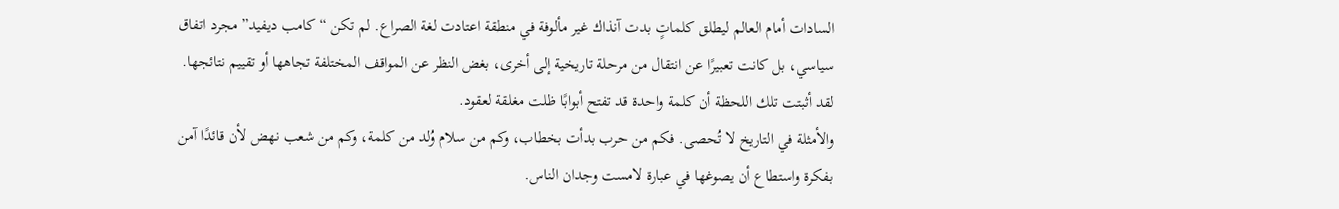السادات أمام العالم ليطلق كلماتٍ بدت آنذاك غير مألوفة في منطقة اعتادت لغة الصراع. لم تكن “كامب ديفيد” مجرد اتفاق سياسي، بل كانت تعبيرًا عن انتقال من مرحلة تاريخية إلى أخرى، بغض النظر عن المواقف المختلفة تجاهها أو تقييم نتائجها. لقد أثبتت تلك اللحظة أن كلمة واحدة قد تفتح أبوابًا ظلت مغلقة لعقود.
والأمثلة في التاريخ لا تُحصى. فكم من حرب بدأت بخطاب، وكم من سلام وُلد من كلمة، وكم من شعب نهض لأن قائدًا آمن بفكرة واستطاع أن يصوغها في عبارة لامست وجدان الناس.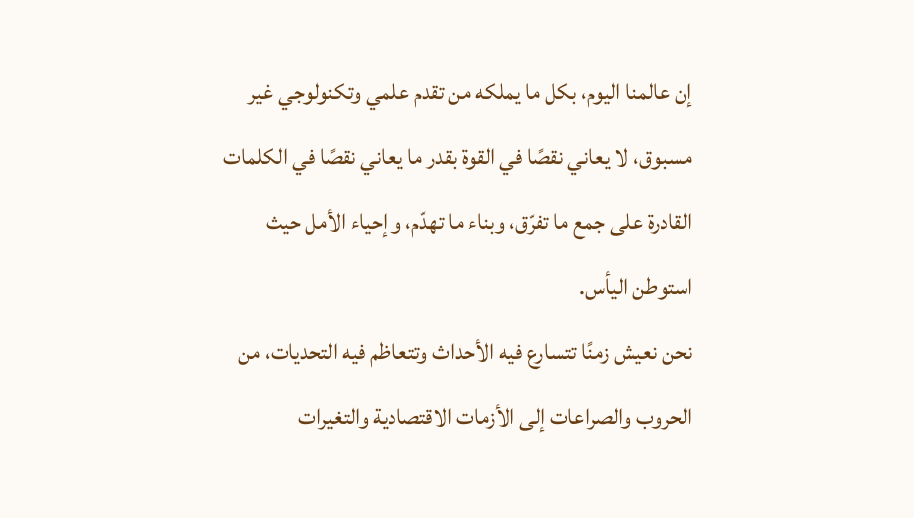إن عالمنا اليوم، بكل ما يملكه من تقدم علمي وتكنولوجي غير مسبوق، لا يعاني نقصًا في القوة بقدر ما يعاني نقصًا في الكلمات القادرة على جمع ما تفرّق، وبناء ما تهدّم، وإحياء الأمل حيث استوطن اليأس.
نحن نعيش زمنًا تتسارع فيه الأحداث وتتعاظم فيه التحديات، من الحروب والصراعات إلى الأزمات الاقتصادية والتغيرات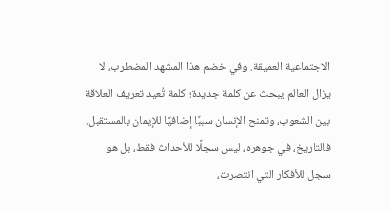الاجتماعية العميقة. وفي خضم هذا المشهد المضطرب، لا يزال العالم يبحث عن كلمة جديدة؛ كلمة تُعيد تعريف العلاقة بين الشعوب، وتمنح الإنسان سببًا إضافيًا للإيمان بالمستقبل.
فالتاريخ، في جوهره، ليس سجلًا للأحداث فقط، بل هو سجل للأفكار التي انتصرت،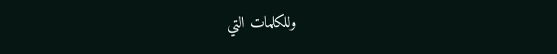وللكلمات التي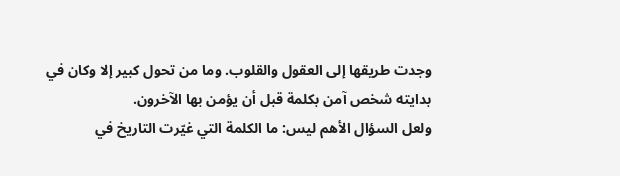وجدت طريقها إلى العقول والقلوب. وما من تحول كبير إلا وكان في بدايته شخص آمن بكلمة قبل أن يؤمن بها الآخرون.
ولعل السؤال الأهم ليس: ما الكلمة التي غيّرت التاريخ في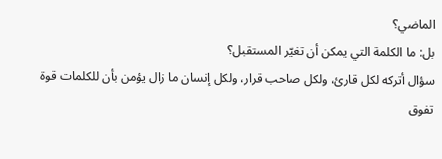الماضي؟
بل: ما الكلمة التي يمكن أن تغيّر المستقبل؟
سؤال أتركه لكل قارئ، ولكل صاحب قرار، ولكل إنسان ما زال يؤمن بأن للكلمات قوة تفوق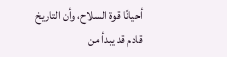أحيانًا قوة السلاح، وأن التاريخ
قادم قد يبدأ من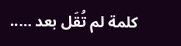كلمة لم تُقَل بعد …..